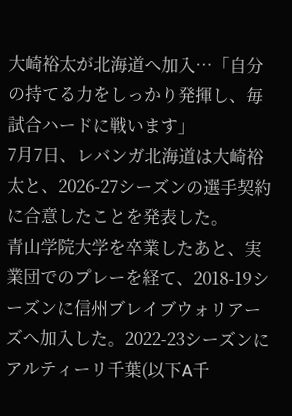大崎裕太が北海道へ加入…「自分の持てる力をしっかり発揮し、毎試合ハードに戦います」
7月7日、レバンガ北海道は大崎裕太と、2026-27シーズンの選手契約に合意したことを発表した。
青山学院大学を卒業したあと、実業団でのプレーを経て、2018-19シーズンに信州ブレイブウォリアーズへ加入した。2022-23シーズンにアルティーリ千葉(以下A千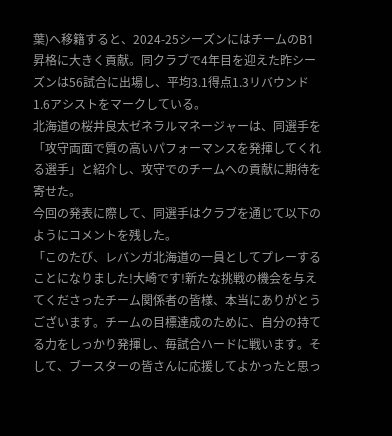葉)へ移籍すると、2024-25シーズンにはチームのB1昇格に大きく貢献。同クラブで4年目を迎えた昨シーズンは56試合に出場し、平均3.1得点1.3リバウンド1.6アシストをマークしている。
北海道の桜井良太ゼネラルマネージャーは、同選手を「攻守両面で質の高いパフォーマンスを発揮してくれる選手」と紹介し、攻守でのチームへの貢献に期待を寄せた。
今回の発表に際して、同選手はクラブを通じて以下のようにコメントを残した。
「このたび、レバンガ北海道の一員としてプレーすることになりました!大崎です!新たな挑戦の機会を与えてくださったチーム関係者の皆様、本当にありがとうございます。チームの目標達成のために、自分の持てる力をしっかり発揮し、毎試合ハードに戦います。そして、ブースターの皆さんに応援してよかったと思っ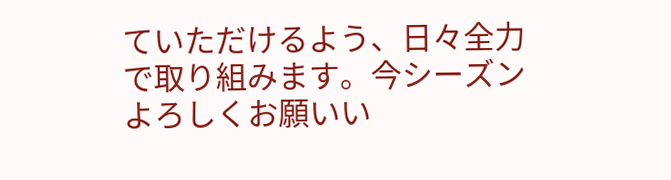ていただけるよう、日々全力で取り組みます。今シーズンよろしくお願いい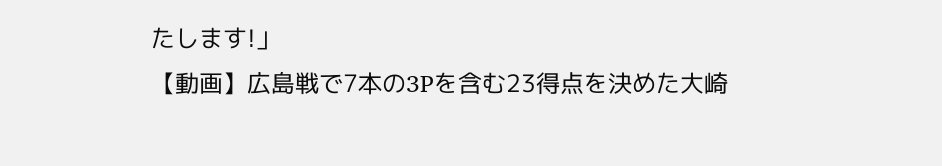たします!」
【動画】広島戦で7本の3Pを含む23得点を決めた大崎